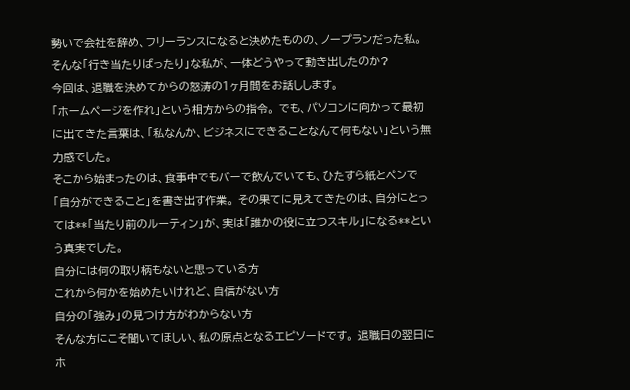勢いで会社を辞め、フリーランスになると決めたものの、ノープランだった私。 そんな「行き当たりばったり」な私が、一体どうやって動き出したのか?
今回は、退職を決めてからの怒涛の1ヶ月間をお話しします。
「ホームページを作れ」という相方からの指令。 でも、パソコンに向かって最初に出てきた言葉は、「私なんか、ビジネスにできることなんて何もない」という無力感でした。
そこから始まったのは、食事中でもバーで飲んでいても、ひたすら紙とペンで「自分ができること」を書き出す作業。 その果てに見えてきたのは、自分にとっては**「当たり前のルーティン」が、実は「誰かの役に立つスキル」になる**という真実でした。
自分には何の取り柄もないと思っている方
これから何かを始めたいけれど、自信がない方
自分の「強み」の見つけ方がわからない方
そんな方にこそ聞いてほしい、私の原点となるエピソードです。 退職日の翌日にホ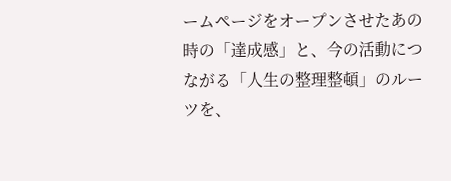ームページをオープンさせたあの時の「達成感」と、今の活動につながる「人生の整理整頓」のルーツを、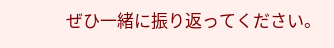ぜひ一緒に振り返ってください。